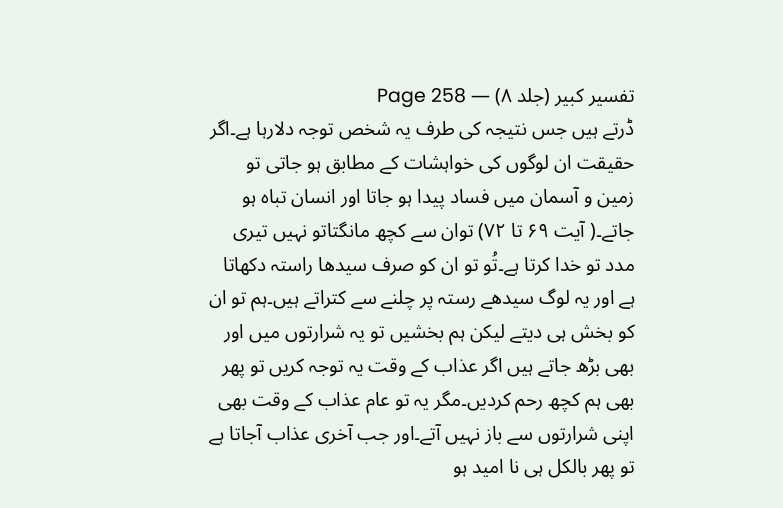تفسیر کبیر (جلد ۸) — Page 258
ڈرتے ہیں جس نتیجہ کی طرف یہ شخص توجہ دلارہا ہے۔اگر حقیقت ان لوگوں کی خواہشات کے مطابق ہو جاتی تو زمین و آسمان میں فساد پیدا ہو جاتا اور انسان تباہ ہو جاتے۔( آیت ۶۹ تا ۷۲) توان سے کچھ مانگتاتو نہیں تیری مدد تو خدا کرتا ہے۔تُو تو ان کو صرف سیدھا راستہ دکھاتا ہے اور یہ لوگ سیدھے رستہ پر چلنے سے کتراتے ہیں۔ہم تو ان کو بخش ہی دیتے لیکن ہم بخشیں تو یہ شرارتوں میں اور بھی بڑھ جاتے ہیں اگر عذاب کے وقت یہ توجہ کریں تو پھر بھی ہم کچھ رحم کردیں۔مگر یہ تو عام عذاب کے وقت بھی اپنی شرارتوں سے باز نہیں آتے۔اور جب آخری عذاب آجاتا ہے تو پھر بالکل ہی نا امید ہو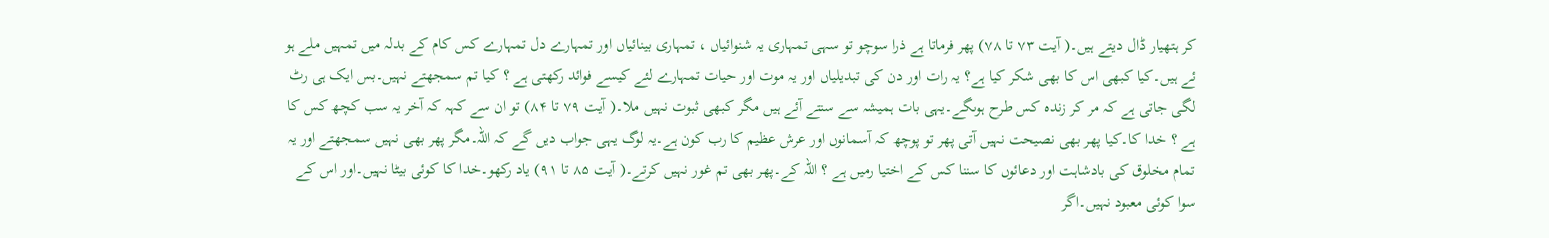کر ہتھیار ڈال دیتے ہیں۔( آیت ۷۳ تا ۷۸) پھر فرماتا ہے ذرا سوچو تو سہی تمہاری یہ شنوائیاں ، تمہاری بینائیاں اور تمہارے دل تمہارے کس کام کے بدلہ میں تمہیں ملے ہو ئے ہیں۔کیا کبھی اس کا بھی شکر کیا ہے؟ یہ رات اور دن کی تبدیلیاں اور یہ موت اور حیات تمہارے لئے کیسے فوائد رکھتی ہے ؟ کیا تم سمجھتے نہیں۔بس ایک ہی رٹ لگی جاتی ہے کہ مر کر زندہ کس طرح ہوںگے۔یہی بات ہمیشہ سے سنتے آئے ہیں مگر کبھی ثبوت نہیں ملا۔( آیت ۷۹ تا ۸۴) تو ان سے کہہ کہ آخر یہ سب کچھ کس کا ہے ؟ خدا کا۔کیا پھر بھی نصیحت نہیں آتی پھر تو پوچھ کہ آسمانوں اور عرش عظیم کا رب کون ہے۔یہ لوگ یہی جواب دیں گے کہ اللہ۔مگر پھر بھی نہیں سمجھتے اور یہ تمام مخلوق کی بادشاہت اور دعائوں کا سننا کس کے اختیا رمیں ہے ؟ اللہ کے۔پھر بھی تم غور نہیں کرتے۔( آیت ۸۵ تا ۹۱) یاد رکھو۔خدا کا کوئی بیٹا نہیں۔اور اس کے سوا کوئی معبود نہیں۔اگر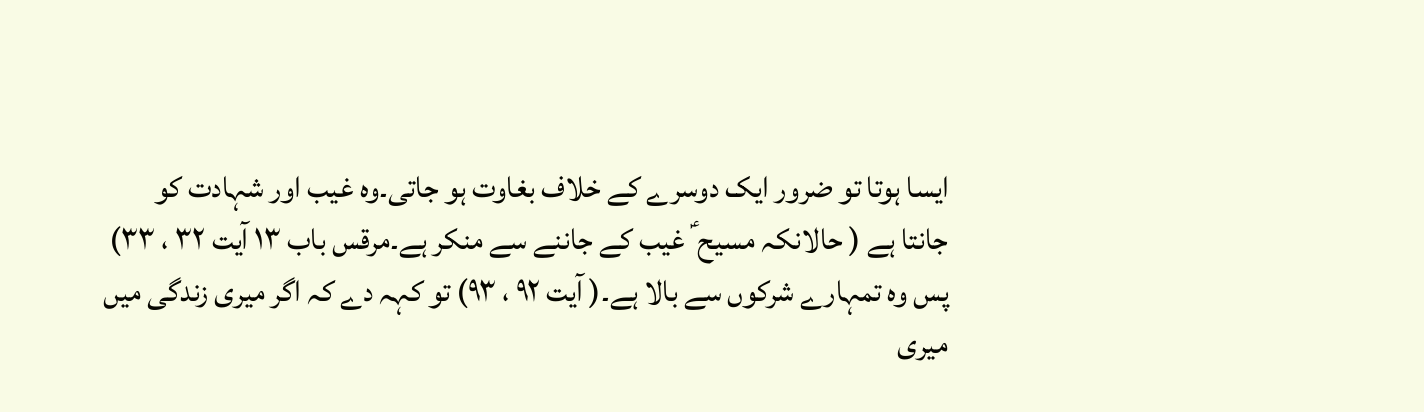ایسا ہوتا تو ضرور ایک دوسرے کے خلاف بغاوت ہو جاتی۔وہ غیب اور شہادت کو جانتا ہے ( حالانکہ مسیح ؑ غیب کے جاننے سے منکر ہے۔مرقس باب ۱۳ آیت ۳۲ ، ۳۳) پس وہ تمہارے شرکوں سے بالا ہے۔( آیت ۹۲ ، ۹۳) تو کہہ دے کہ اگر میری زندگی میں میری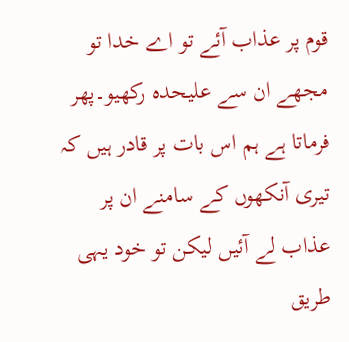قوم پر عذاب آئے تو اے خدا تو مجھے ان سے علیحدہ رکھیو۔پھر فرماتا ہے ہم اس بات پر قادر ہیں کہ تیری آنکھوں کے سامنے ان پر عذاب لے آئیں لیکن تو خود یہی طریق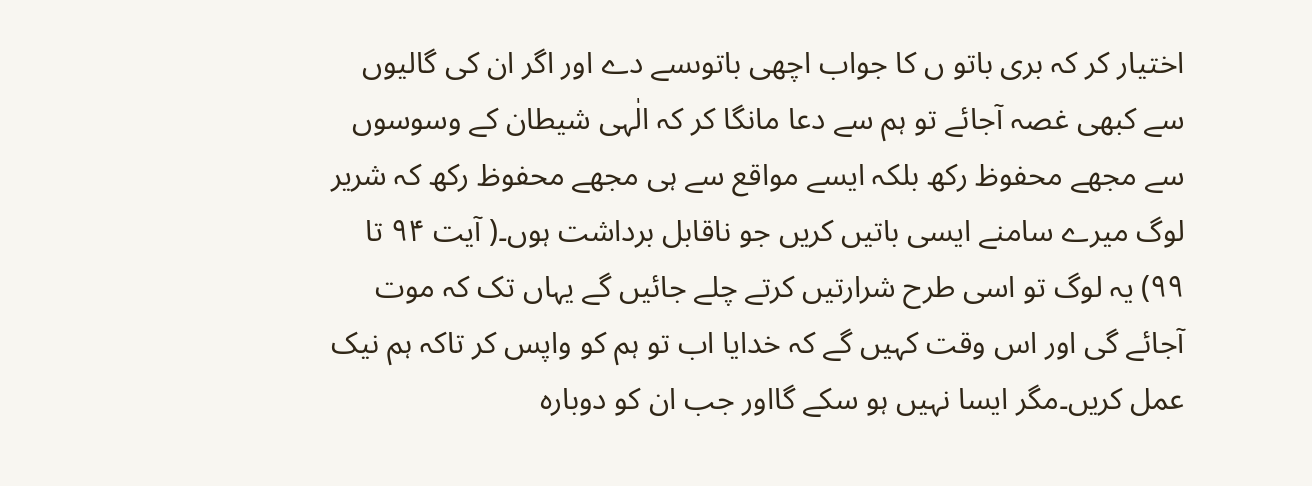اختیار کر کہ بری باتو ں کا جواب اچھی باتوںسے دے اور اگر ان کی گالیوں سے کبھی غصہ آجائے تو ہم سے دعا مانگا کر کہ الٰہی شیطان کے وسوسوں سے مجھے محفوظ رکھ بلکہ ایسے مواقع سے ہی مجھے محفوظ رکھ کہ شریر لوگ میرے سامنے ایسی باتیں کریں جو ناقابل برداشت ہوں۔( آیت ۹۴ تا ۹۹) یہ لوگ تو اسی طرح شرارتیں کرتے چلے جائیں گے یہاں تک کہ موت آجائے گی اور اس وقت کہیں گے کہ خدایا اب تو ہم کو واپس کر تاکہ ہم نیک عمل کریں۔مگر ایسا نہیں ہو سکے گااور جب ان کو دوبارہ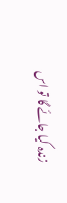زندہ کیا جائے گا تو اس